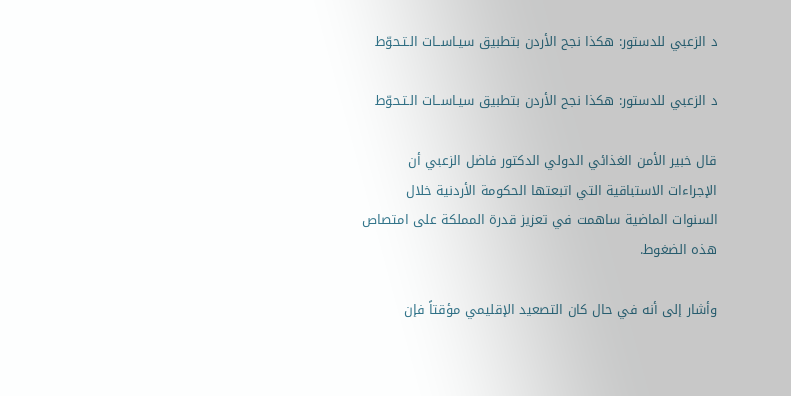د الزعبي للدستور: هكذا نجح الأردن بتطبيق سيـاســات الـتـحوّط

د الزعبي للدستور: هكذا نجح الأردن بتطبيق سيـاســات الـتـحوّط

قال خبير الأمن الغذائي الدولي الدكتور فاضل الزعبي أن الإجراءات الاستباقية التي اتبعتها الحكومة الأردنية خلال السنوات الماضية ساهمت في تعزيز قدرة المملكة على امتصاص هذه الضغوط.

وأشار إلى أنه في حال كان التصعيد الإقليمي مؤقتاً فإن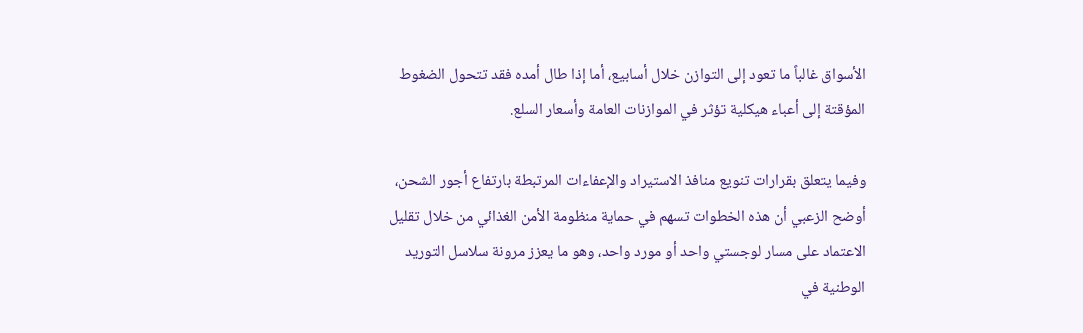الأسواق غالباً ما تعود إلى التوازن خلال أسابيع، أما إذا طال أمده فقد تتحول الضغوط المؤقتة إلى أعباء هيكلية تؤثر في الموازنات العامة وأسعار السلع.

وفيما يتعلق بقرارات تنويع منافذ الاستيراد والإعفاءات المرتبطة بارتفاع أجور الشحن، أوضح الزعبي أن هذه الخطوات تسهم في حماية منظومة الأمن الغذائي من خلال تقليل الاعتماد على مسار لوجستي واحد أو مورد واحد، وهو ما يعزز مرونة سلاسل التوريد الوطنية في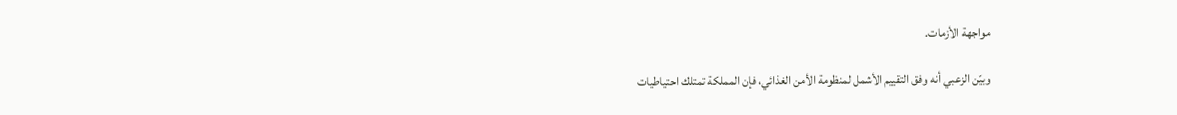مواجهة الأزمات.

وبيّن الزعبي أنه وفق التقييم الأشمل لمنظومة الأمن الغذائي، فإن المملكة تمتلك احتياطيات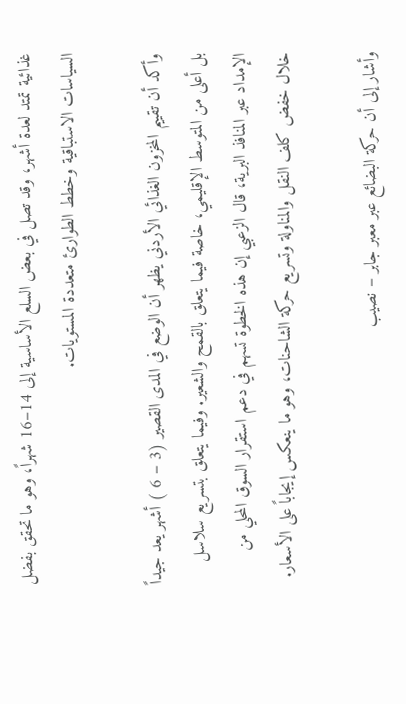غذائية تمتد لعدة أشهر، وقد تصل في بعض السلع الأساسية إلى 14–16 شهراً، وهو ما تحقق بفضل السياسات الاستباقية وخطط الطوارئ متعددة المستويات.

وأكد أن تقييم المخزون الغذائي الأردني يظهر أن الوضع في المدى القصير (3 – 6 ) أشهر يعد جيداً بل أعلى من المتوسط الإقليمي، خاصة فيما يتعلق بالقمح والشعير. وفيما يتعلق بتسريع سلاسل الإمداد عبر المنافذ البرية، قال الزعبي إن هذه الخطوة تسهم في دعم استقرار السوق المحلي من خلال خفض كلف النقل والمناولة وتسريع حركة الشاحنات، وهو ما ينعكس إيجاباً على الأسعار.

وأشار إلى أن حركة البضائع عبر معبر جابر – نصيب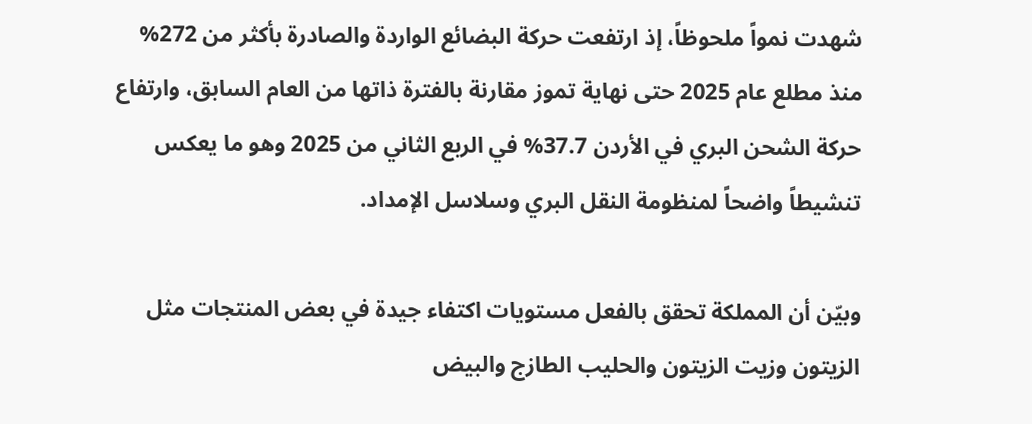شهدت نمواً ملحوظاً، إذ ارتفعت حركة البضائع الواردة والصادرة بأكثر من 272% منذ مطلع عام 2025 حتى نهاية تموز مقارنة بالفترة ذاتها من العام السابق، وارتفاع حركة الشحن البري في الأردن 37.7% في الربع الثاني من 2025 وهو ما يعكس تنشيطاً واضحاً لمنظومة النقل البري وسلاسل الإمداد.

وبيّن أن المملكة تحقق بالفعل مستويات اكتفاء جيدة في بعض المنتجات مثل الزيتون وزيت الزيتون والحليب الطازج والبيض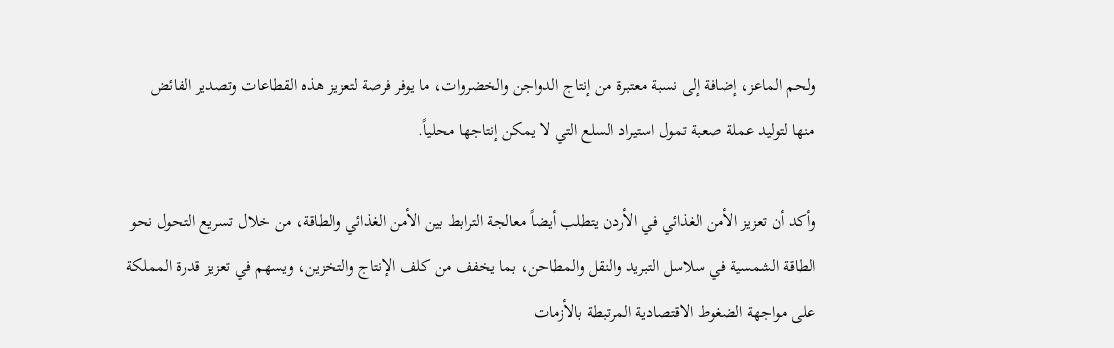ولحم الماعز، إضافة إلى نسبة معتبرة من إنتاج الدواجن والخضروات، ما يوفر فرصة لتعزيز هذه القطاعات وتصدير الفائض منها لتوليد عملة صعبة تمول استيراد السلع التي لا يمكن إنتاجها محلياً.

وأكد أن تعزيز الأمن الغذائي في الأردن يتطلب أيضاً معالجة الترابط بين الأمن الغذائي والطاقة، من خلال تسريع التحول نحو الطاقة الشمسية في سلاسل التبريد والنقل والمطاحن، بما يخفف من كلف الإنتاج والتخزين، ويسهم في تعزيز قدرة المملكة على مواجهة الضغوط الاقتصادية المرتبطة بالأزمات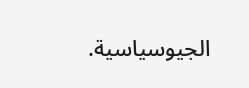الجيوسياسية.